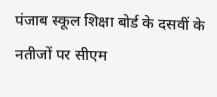पंजाब स्कूल शिक्षा बोर्ड के दसवीं के नतीजों पर सीएम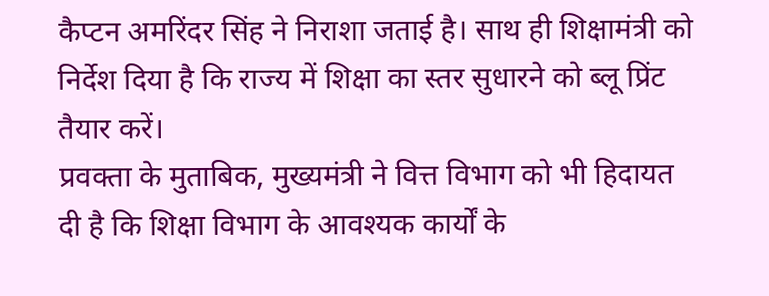कैप्टन अमरिंदर सिंह ने निराशा जताई है। साथ ही शिक्षामंत्री को निर्देश दिया है कि राज्य में शिक्षा का स्तर सुधारने को ब्लू प्रिंट तैयार करें।
प्रवक्ता के मुताबिक, मुख्यमंत्री ने वित्त विभाग को भी हिदायत दी है कि शिक्षा विभाग के आवश्यक कार्यों के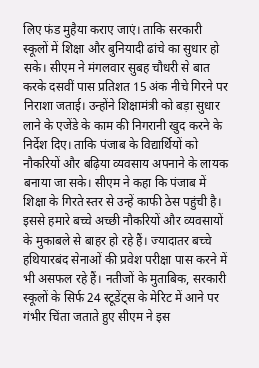लिए फंड मुहैया कराए जाएं। ताकि सरकारी स्कूलों में शिक्षा और बुनियादी ढांचे का सुधार हो सके। सीएम ने मंगलवार सुबह चौधरी से बात करके दसवीं पास प्रतिशत 15 अंक नीचे गिरने पर निराशा जताई। उन्होंने शिक्षामंत्री को बड़ा सुधार लाने के एजेंडे के काम की निगरानी खुद करने के निर्देश दिए। ताकि पंजाब के विद्यार्थियों को नौकरियों और बढ़िया व्यवसाय अपनाने के लायक बनाया जा सके। सीएम ने कहा कि पंजाब में शिक्षा के गिरते स्तर से उन्हें काफी ठेस पहुंची है। इससे हमारे बच्चे अच्छी नौकरियों और व्यवसायों के मुकाबले से बाहर हो रहे हैं। ज्यादातर बच्चे हथियारबंद सेनाओं की प्रवेश परीक्षा पास करने में भी असफल रहे हैं। नतीजों के मुताबिक, सरकारी स्कूलों के सिर्फ 24 स्टूडेंट्स के मेरिट में आने पर गंभीर चिंता जताते हुए सीएम ने इस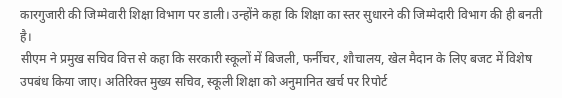कारगुजारी की जिम्मेवारी शिक्षा विभाग पर डाली। उन्होंने कहा कि शिक्षा का स्तर सुधारने की जिम्मेदारी विभाग की ही बनती है।
सीएम ने प्रमुख सचिव वित्त से कहा कि सरकारी स्कूलों में बिजली, फर्नीचर, शौचालय, खेल मैदान के लिए बजट में विशेष उपबंध किया जाए। अतिरिक्त मुख्य सचिव, स्कूली शिक्षा को अनुमानित खर्च पर रिपोर्ट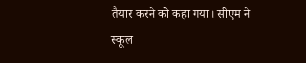तैयार करने को कहा गया। सीएम ने स्कूल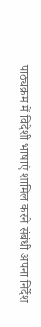पाठ्यक्रम में विदेशी भाषाएं शामिल करने संबंधी अपना निर्देश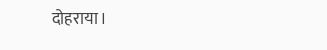दोहराया।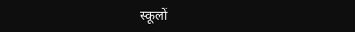स्कूलों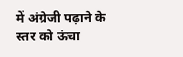में अंग्रेजी पढ़ाने के स्तर को ऊंचा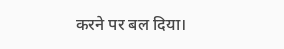करने पर बल दिया।